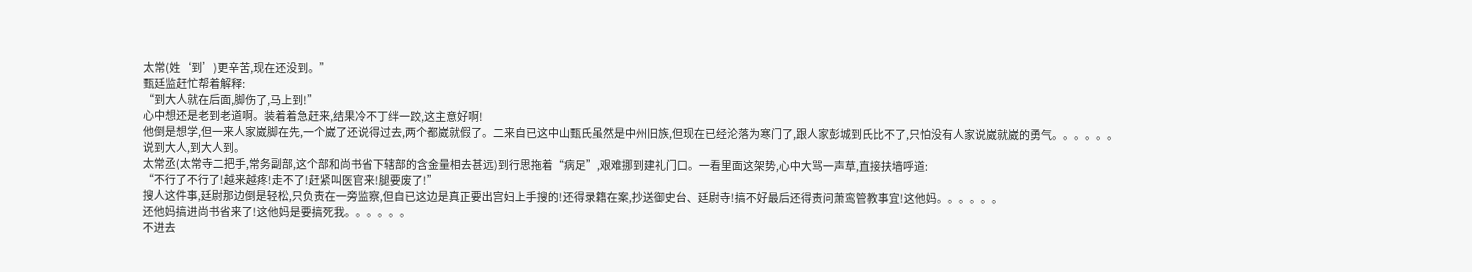太常(姓‘到’)更辛苦,现在还没到。”
甄廷监赶忙帮着解释:
“到大人就在后面,脚伤了,马上到!”
心中想还是老到老道啊。装着着急赶来,结果冷不丁绊一跤,这主意好啊!
他倒是想学,但一来人家崴脚在先,一个崴了还说得过去,两个都崴就假了。二来自已这中山甄氏虽然是中州旧族,但现在已经沦落为寒门了,跟人家彭城到氏比不了,只怕没有人家说崴就崴的勇气。。。。。。
说到大人,到大人到。
太常丞(太常寺二把手,常务副部,这个部和尚书省下辖部的含金量相去甚远)到行思拖着“病足”,艰难挪到建礼门口。一看里面这架势,心中大骂一声草,直接扶墙呼道:
“不行了不行了!越来越疼!走不了!赶紧叫医官来!腿要废了!”
搜人这件事,廷尉那边倒是轻松,只负责在一旁监察,但自已这边是真正要出宫妇上手搜的!还得录籍在案,抄送御史台、廷尉寺!搞不好最后还得责问萧鸾管教事宜!这他妈。。。。。。
还他妈搞进尚书省来了!这他妈是要搞死我。。。。。。
不进去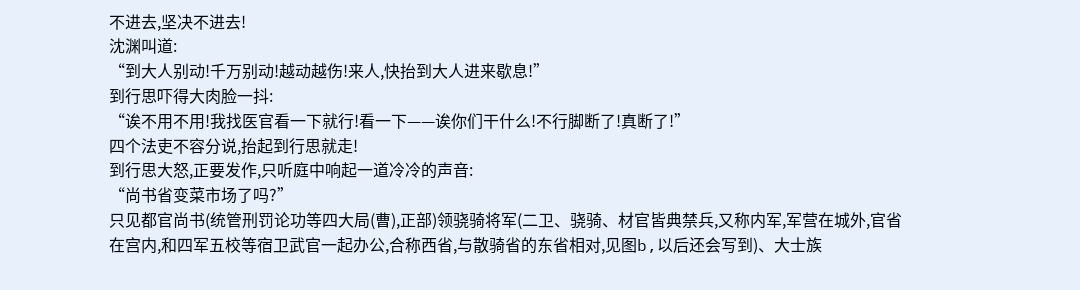不进去,坚决不进去!
沈渊叫道:
“到大人别动!千万别动!越动越伤!来人,快抬到大人进来歇息!”
到行思吓得大肉脸一抖:
“诶不用不用!我找医官看一下就行!看一下——诶你们干什么!不行脚断了!真断了!”
四个法吏不容分说,抬起到行思就走!
到行思大怒,正要发作,只听庭中响起一道冷冷的声音:
“尚书省变菜市场了吗?”
只见都官尚书(统管刑罚论功等四大局(曹),正部)领骁骑将军(二卫、骁骑、材官皆典禁兵,又称内军,军营在城外,官省在宫内,和四军五校等宿卫武官一起办公,合称西省,与散骑省的东省相对,见图b,以后还会写到)、大士族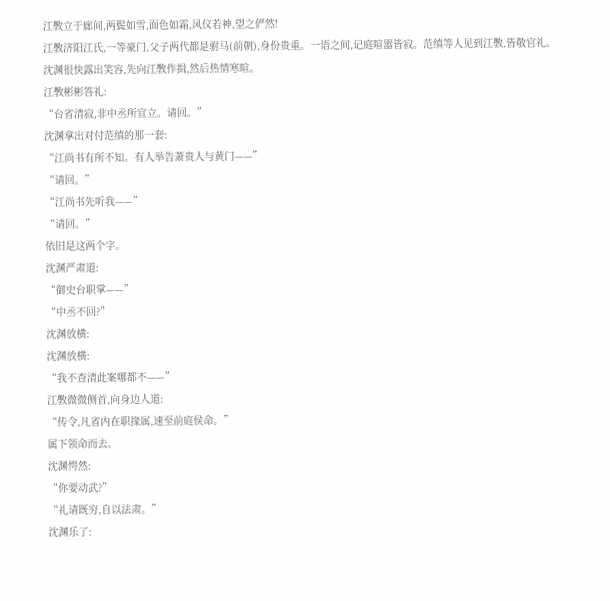江斆立于廊间,两鬓如雪,面色如霜,风仪若神,望之俨然!
江斆济阳江氏,一等豪门,父子两代都是驸马(前朝),身份贵重。一语之间,记庭喧嚣皆寂。范缜等人见到江斆,皆敬官礼。
沈渊很快露出笑容,先向江斆作揖,然后热情寒暄。
江斆彬彬答礼:
“台省清寂,非中丞所宜立。请回。”
沈渊拿出对付范缜的那一套:
“江尚书有所不知。有人举告萧贵人与黄门——”
“请回。”
“江尚书先听我——”
“请回。”
依旧是这两个字。
沈渊严肃道:
“御史台职掌——”
“中丞不回?”
沈渊放横:
沈渊放横:
“我不查清此案哪都不——”
江斆微微侧首,向身边人道:
“传令,凡省内在职掾属,速至前庭侯命。”
属下领命而去。
沈渊愕然:
“你要动武?”
“礼请既穷,自以法肃。”
沈渊乐了: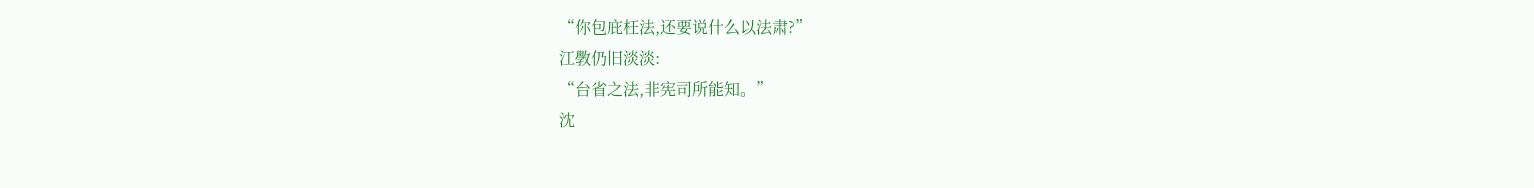“你包庇枉法,还要说什么以法肃?”
江斆仍旧淡淡:
“台省之法,非宪司所能知。”
沈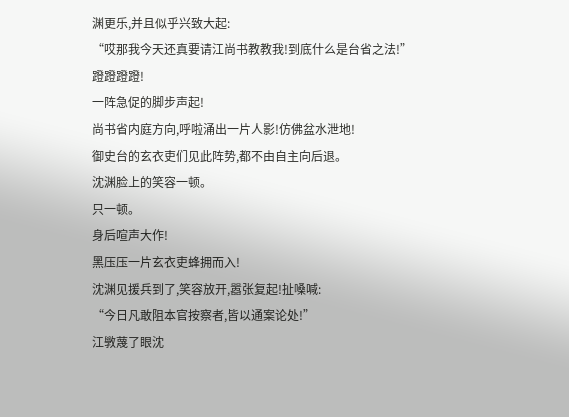渊更乐,并且似乎兴致大起:
“哎那我今天还真要请江尚书教教我!到底什么是台省之法!”
蹬蹬蹬蹬!
一阵急促的脚步声起!
尚书省内庭方向,呼啦涌出一片人影!仿佛盆水泄地!
御史台的玄衣吏们见此阵势,都不由自主向后退。
沈渊脸上的笑容一顿。
只一顿。
身后喧声大作!
黑压压一片玄衣吏蜂拥而入!
沈渊见援兵到了,笑容放开,嚣张复起!扯嗓喊:
“今日凡敢阻本官按察者,皆以通案论处!”
江斆蔑了眼沈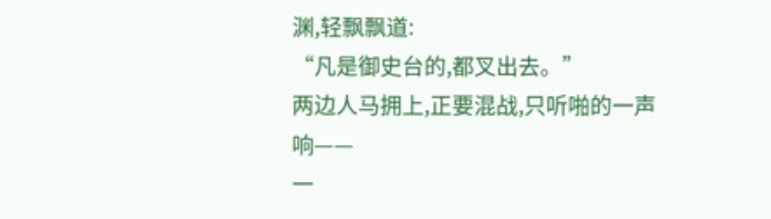渊,轻飘飘道:
“凡是御史台的,都叉出去。”
两边人马拥上,正要混战,只听啪的一声响——
一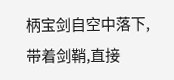柄宝剑自空中落下,带着剑鞘,直接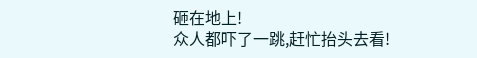砸在地上!
众人都吓了一跳,赶忙抬头去看!